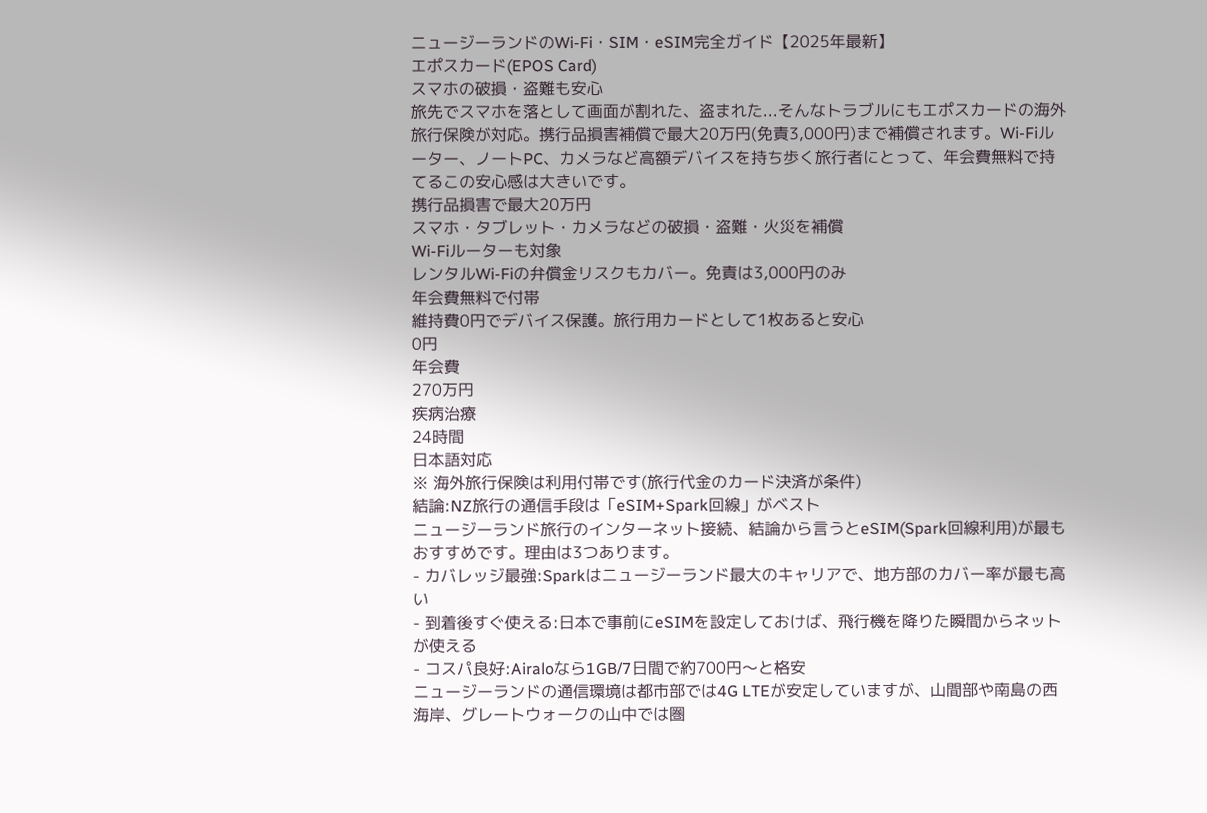ニュージーランドのWi-Fi・SIM・eSIM完全ガイド【2025年最新】
エポスカード(EPOS Card)
スマホの破損・盗難も安心
旅先でスマホを落として画面が割れた、盗まれた...そんなトラブルにもエポスカードの海外旅行保険が対応。携行品損害補償で最大20万円(免責3,000円)まで補償されます。Wi-Fiルーター、ノートPC、カメラなど高額デバイスを持ち歩く旅行者にとって、年会費無料で持てるこの安心感は大きいです。
携行品損害で最大20万円
スマホ・タブレット・カメラなどの破損・盗難・火災を補償
Wi-Fiルーターも対象
レンタルWi-Fiの弁償金リスクもカバー。免責は3,000円のみ
年会費無料で付帯
維持費0円でデバイス保護。旅行用カードとして1枚あると安心
0円
年会費
270万円
疾病治療
24時間
日本語対応
※ 海外旅行保険は利用付帯です(旅行代金のカード決済が条件)
結論:NZ旅行の通信手段は「eSIM+Spark回線」がベスト
ニュージーランド旅行のインターネット接続、結論から言うとeSIM(Spark回線利用)が最もおすすめです。理由は3つあります。
- カバレッジ最強:Sparkはニュージーランド最大のキャリアで、地方部のカバー率が最も高い
- 到着後すぐ使える:日本で事前にeSIMを設定しておけば、飛行機を降りた瞬間からネットが使える
- コスパ良好:Airaloなら1GB/7日間で約700円〜と格安
ニュージーランドの通信環境は都市部では4G LTEが安定していますが、山間部や南島の西海岸、グレートウォークの山中では圏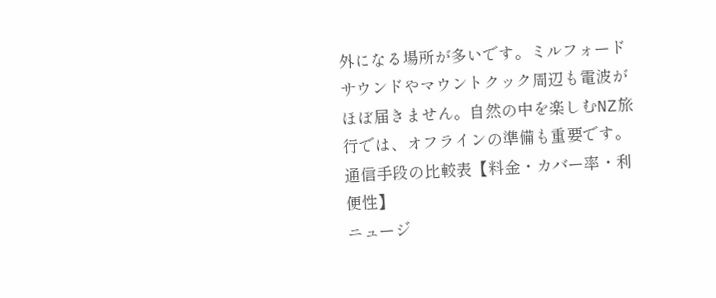外になる場所が多いです。ミルフォードサウンドやマウントクック周辺も電波がほぼ届きません。自然の中を楽しむNZ旅行では、オフラインの準備も重要です。
通信手段の比較表【料金・カバー率・利便性】
ニュージ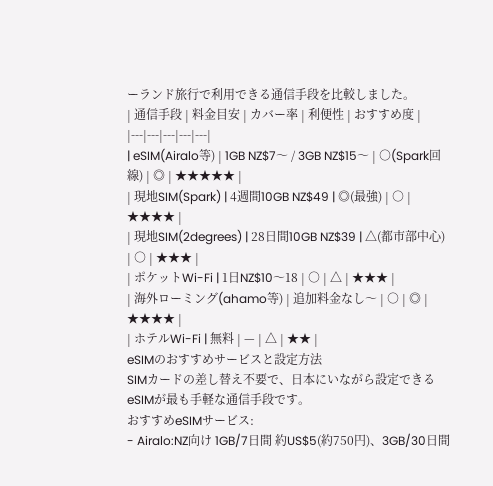ーランド旅行で利用できる通信手段を比較しました。
| 通信手段 | 料金目安 | カバー率 | 利便性 | おすすめ度 |
|---|---|---|---|---|
| eSIM(Airalo等) | 1GB NZ$7〜 / 3GB NZ$15〜 | ○(Spark回線) | ◎ | ★★★★★ |
| 現地SIM(Spark) | 4週間10GB NZ$49 | ◎(最強) | ○ | ★★★★ |
| 現地SIM(2degrees) | 28日間10GB NZ$39 | △(都市部中心) | ○ | ★★★ |
| ポケットWi-Fi | 1日NZ$10〜18 | ○ | △ | ★★★ |
| 海外ローミング(ahamo等) | 追加料金なし〜 | ○ | ◎ | ★★★★ |
| ホテルWi-Fi | 無料 | — | △ | ★★ |
eSIMのおすすめサービスと設定方法
SIMカードの差し替え不要で、日本にいながら設定できるeSIMが最も手軽な通信手段です。
おすすめeSIMサービス:
- Airalo:NZ向け 1GB/7日間 約US$5(約750円)、3GB/30日間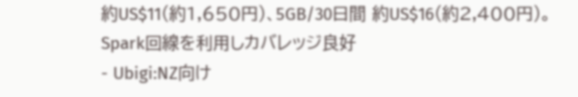約US$11(約1,650円)、5GB/30日間 約US$16(約2,400円)。Spark回線を利用しカバレッジ良好
- Ubigi:NZ向け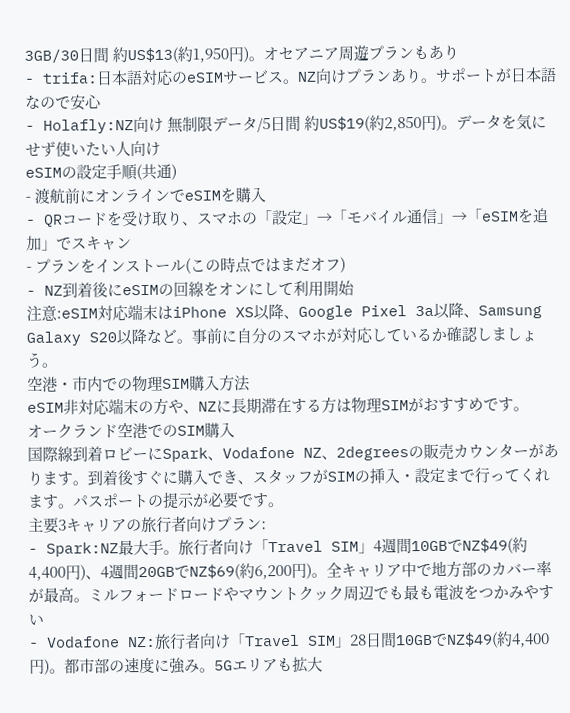3GB/30日間 約US$13(約1,950円)。オセアニア周遊プランもあり
- trifa:日本語対応のeSIMサービス。NZ向けプランあり。サポートが日本語なので安心
- Holafly:NZ向け 無制限データ/5日間 約US$19(約2,850円)。データを気にせず使いたい人向け
eSIMの設定手順(共通)
- 渡航前にオンラインでeSIMを購入
- QRコードを受け取り、スマホの「設定」→「モバイル通信」→「eSIMを追加」でスキャン
- プランをインストール(この時点ではまだオフ)
- NZ到着後にeSIMの回線をオンにして利用開始
注意:eSIM対応端末はiPhone XS以降、Google Pixel 3a以降、Samsung Galaxy S20以降など。事前に自分のスマホが対応しているか確認しましょう。
空港・市内での物理SIM購入方法
eSIM非対応端末の方や、NZに長期滞在する方は物理SIMがおすすめです。
オークランド空港でのSIM購入
国際線到着ロビーにSpark、Vodafone NZ、2degreesの販売カウンターがあります。到着後すぐに購入でき、スタッフがSIMの挿入・設定まで行ってくれます。パスポートの提示が必要です。
主要3キャリアの旅行者向けプラン:
- Spark:NZ最大手。旅行者向け「Travel SIM」4週間10GBでNZ$49(約4,400円)、4週間20GBでNZ$69(約6,200円)。全キャリア中で地方部のカバー率が最高。ミルフォードロードやマウントクック周辺でも最も電波をつかみやすい
- Vodafone NZ:旅行者向け「Travel SIM」28日間10GBでNZ$49(約4,400円)。都市部の速度に強み。5Gエリアも拡大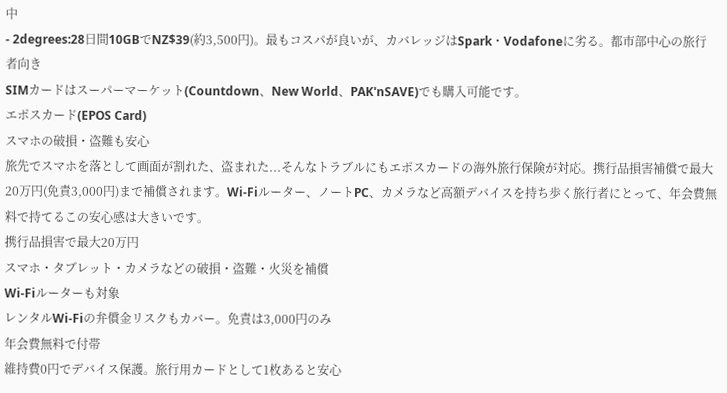中
- 2degrees:28日間10GBでNZ$39(約3,500円)。最もコスパが良いが、カバレッジはSpark・Vodafoneに劣る。都市部中心の旅行者向き
SIMカードはスーパーマーケット(Countdown、New World、PAK'nSAVE)でも購入可能です。
エポスカード(EPOS Card)
スマホの破損・盗難も安心
旅先でスマホを落として画面が割れた、盗まれた...そんなトラブルにもエポスカードの海外旅行保険が対応。携行品損害補償で最大20万円(免責3,000円)まで補償されます。Wi-Fiルーター、ノートPC、カメラなど高額デバイスを持ち歩く旅行者にとって、年会費無料で持てるこの安心感は大きいです。
携行品損害で最大20万円
スマホ・タブレット・カメラなどの破損・盗難・火災を補償
Wi-Fiルーターも対象
レンタルWi-Fiの弁償金リスクもカバー。免責は3,000円のみ
年会費無料で付帯
維持費0円でデバイス保護。旅行用カードとして1枚あると安心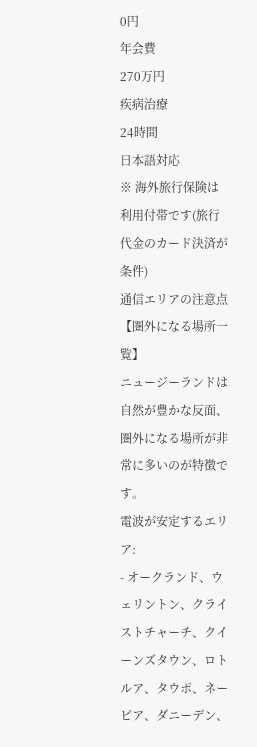0円
年会費
270万円
疾病治療
24時間
日本語対応
※ 海外旅行保険は利用付帯です(旅行代金のカード決済が条件)
通信エリアの注意点【圏外になる場所一覧】
ニュージーランドは自然が豊かな反面、圏外になる場所が非常に多いのが特徴です。
電波が安定するエリア:
- オークランド、ウェリントン、クライストチャーチ、クイーンズタウン、ロトルア、タウポ、ネーピア、ダニーデン、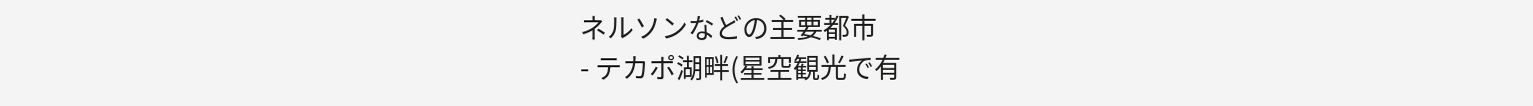ネルソンなどの主要都市
- テカポ湖畔(星空観光で有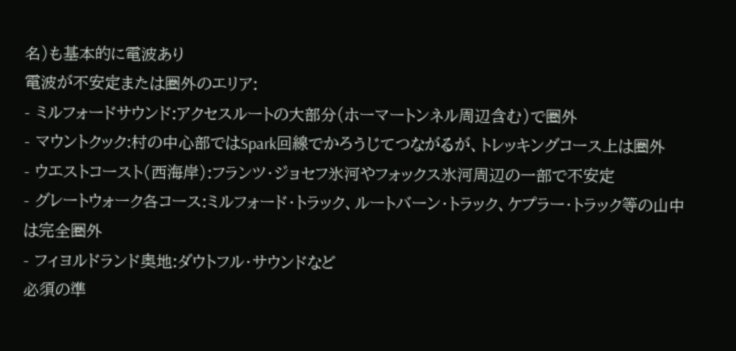名)も基本的に電波あり
電波が不安定または圏外のエリア:
- ミルフォードサウンド:アクセスルートの大部分(ホーマートンネル周辺含む)で圏外
- マウントクック:村の中心部ではSpark回線でかろうじてつながるが、トレッキングコース上は圏外
- ウエストコースト(西海岸):フランツ・ジョセフ氷河やフォックス氷河周辺の一部で不安定
- グレートウォーク各コース:ミルフォード・トラック、ルートバーン・トラック、ケプラー・トラック等の山中は完全圏外
- フィヨルドランド奥地:ダウトフル・サウンドなど
必須の準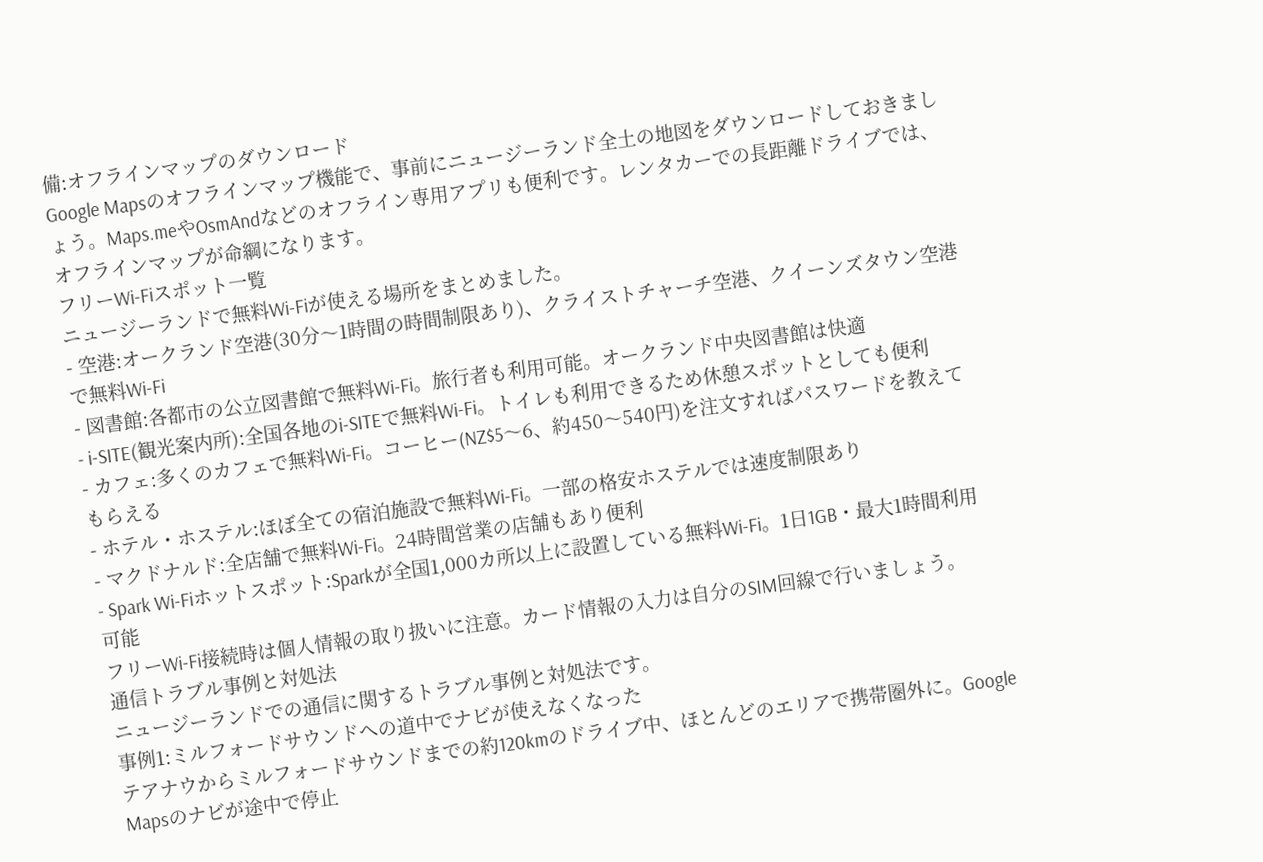備:オフラインマップのダウンロード
Google Mapsのオフラインマップ機能で、事前にニュージーランド全土の地図をダウンロードしておきましょう。Maps.meやOsmAndなどのオフライン専用アプリも便利です。レンタカーでの長距離ドライブでは、オフラインマップが命綱になります。
フリーWi-Fiスポット一覧
ニュージーランドで無料Wi-Fiが使える場所をまとめました。
- 空港:オークランド空港(30分〜1時間の時間制限あり)、クライストチャーチ空港、クイーンズタウン空港で無料Wi-Fi
- 図書館:各都市の公立図書館で無料Wi-Fi。旅行者も利用可能。オークランド中央図書館は快適
- i-SITE(観光案内所):全国各地のi-SITEで無料Wi-Fi。トイレも利用できるため休憩スポットとしても便利
- カフェ:多くのカフェで無料Wi-Fi。コーヒー(NZ$5〜6、約450〜540円)を注文すればパスワードを教えてもらえる
- ホテル・ホステル:ほぼ全ての宿泊施設で無料Wi-Fi。一部の格安ホステルでは速度制限あり
- マクドナルド:全店舗で無料Wi-Fi。24時間営業の店舗もあり便利
- Spark Wi-Fiホットスポット:Sparkが全国1,000カ所以上に設置している無料Wi-Fi。1日1GB・最大1時間利用可能
フリーWi-Fi接続時は個人情報の取り扱いに注意。カード情報の入力は自分のSIM回線で行いましょう。
通信トラブル事例と対処法
ニュージーランドでの通信に関するトラブル事例と対処法です。
事例1:ミルフォードサウンドへの道中でナビが使えなくなった
テアナウからミルフォードサウンドまでの約120kmのドライブ中、ほとんどのエリアで携帯圏外に。Google Mapsのナビが途中で停止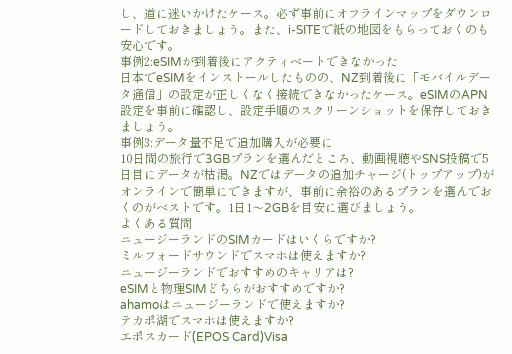し、道に迷いかけたケース。必ず事前にオフラインマップをダウンロードしておきましょう。また、i-SITEで紙の地図をもらっておくのも安心です。
事例2:eSIMが到着後にアクティベートできなかった
日本でeSIMをインストールしたものの、NZ到着後に「モバイルデータ通信」の設定が正しくなく接続できなかったケース。eSIMのAPN設定を事前に確認し、設定手順のスクリーンショットを保存しておきましょう。
事例3:データ量不足で追加購入が必要に
10日間の旅行で3GBプランを選んだところ、動画視聴やSNS投稿で5日目にデータが枯渇。NZではデータの追加チャージ(トップアップ)がオンラインで簡単にできますが、事前に余裕のあるプランを選んでおくのがベストです。1日1〜2GBを目安に選びましょう。
よくある質問
ニュージーランドのSIMカードはいくらですか?
ミルフォードサウンドでスマホは使えますか?
ニュージーランドでおすすめのキャリアは?
eSIMと物理SIMどちらがおすすめですか?
ahamoはニュージーランドで使えますか?
テカポ湖でスマホは使えますか?
エポスカード(EPOS Card)Visa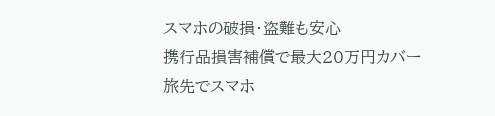スマホの破損・盗難も安心
携行品損害補償で最大20万円カバー
旅先でスマホ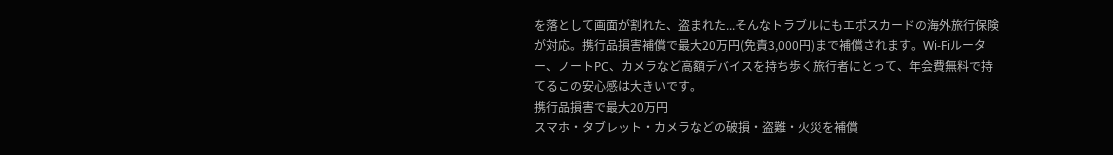を落として画面が割れた、盗まれた...そんなトラブルにもエポスカードの海外旅行保険が対応。携行品損害補償で最大20万円(免責3,000円)まで補償されます。Wi-Fiルーター、ノートPC、カメラなど高額デバイスを持ち歩く旅行者にとって、年会費無料で持てるこの安心感は大きいです。
携行品損害で最大20万円
スマホ・タブレット・カメラなどの破損・盗難・火災を補償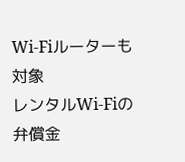Wi-Fiルーターも対象
レンタルWi-Fiの弁償金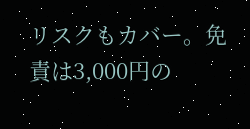リスクもカバー。免責は3,000円の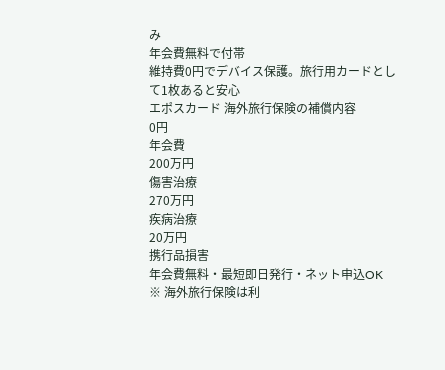み
年会費無料で付帯
維持費0円でデバイス保護。旅行用カードとして1枚あると安心
エポスカード 海外旅行保険の補償内容
0円
年会費
200万円
傷害治療
270万円
疾病治療
20万円
携行品損害
年会費無料・最短即日発行・ネット申込OK
※ 海外旅行保険は利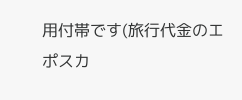用付帯です(旅行代金のエポスカ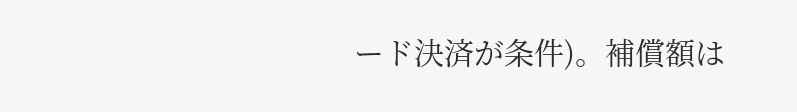ード決済が条件)。補償額は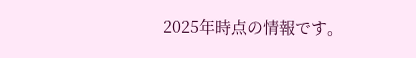2025年時点の情報です。